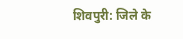शिवपुरी: जिले के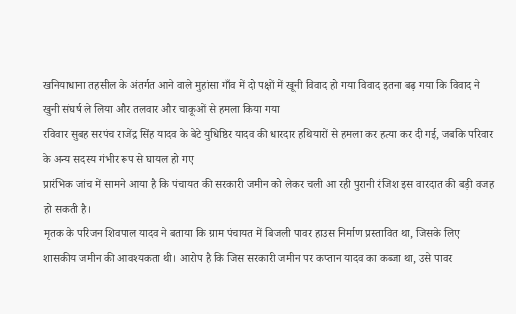खनियाधाना तहसील के अंतर्गत आने वाले मुहांसा गाँव में दो पक्षों में खूनी विवाद हो गया विवाद इतना बढ़ गया कि विवाद ने खुनी संघर्ष ले लिया और तलवार और चाकूओं से हमला किया गया
रविवार सुबह सरपंच राजेंद्र सिंह यादव के बेटे युधिष्ठिर यादव की धारदार हथियारों से हमला कर हत्या कर दी गई, जबकि परिवार के अन्य सदस्य गंभीर रूप से घायल हो गए
प्रारंभिक जांच में सामने आया है कि पंचायत की सरकारी जमीन को लेकर चली आ रही पुरानी रंजिश इस वारदात की बड़ी वजह हो सकती है।
मृतक के परिजन शिवपाल यादव ने बताया कि ग्राम पंचायत में बिजली पावर हाउस निर्माण प्रस्तावित था, जिसके लिए शासकीय जमीन की आवश्यकता थी। आरोप है कि जिस सरकारी जमीन पर कप्तान यादव का कब्जा था, उसे पावर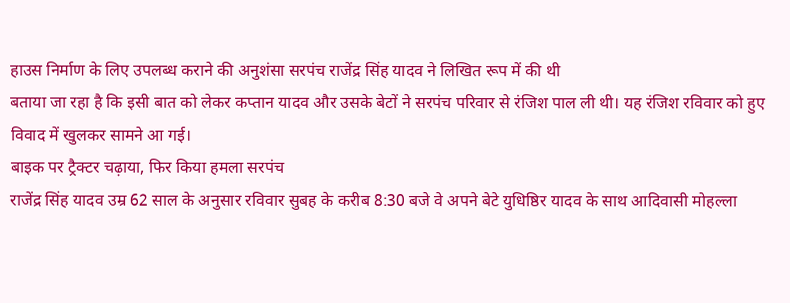हाउस निर्माण के लिए उपलब्ध कराने की अनुशंसा सरपंच राजेंद्र सिंह यादव ने लिखित रूप में की थी
बताया जा रहा है कि इसी बात को लेकर कप्तान यादव और उसके बेटों ने सरपंच परिवार से रंजिश पाल ली थी। यह रंजिश रविवार को हुए विवाद में खुलकर सामने आ गई।
बाइक पर ट्रैक्टर चढ़ाया, फिर किया हमला सरपंच
राजेंद्र सिंह यादव उम्र 62 साल के अनुसार रविवार सुबह के करीब 8:30 बजे वे अपने बेटे युधिष्ठिर यादव के साथ आदिवासी मोहल्ला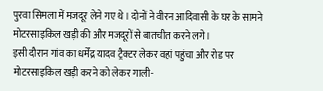पुरवा सिमला में मजदूर लेने गए थे। दोनों ने वीरन आदिवासी के घर के सामने मोटरसाइकिल खड़ी की और मजदूरों से बातचीत करने लगे।
इसी दौरान गांव का धर्मेंद्र यादव ट्रैक्टर लेकर वहां पहुंचा और रोड पर मोटरसाइकिल खड़ी करने को लेकर गाली-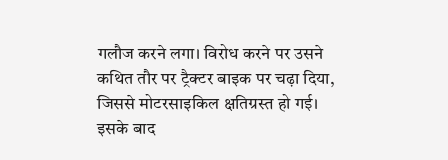गलौज करने लगा। विरोध करने पर उसने कथित तौर पर ट्रैक्टर बाइक पर चढ़ा दिया, जिससे मोटरसाइकिल क्षतिग्रस्त हो गई।
इसके बाद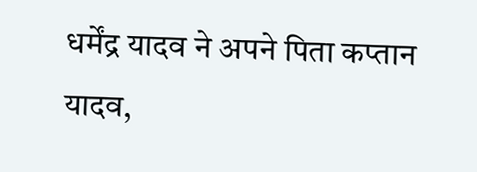धर्मेंद्र यादव ने अपने पिता कप्तान यादव,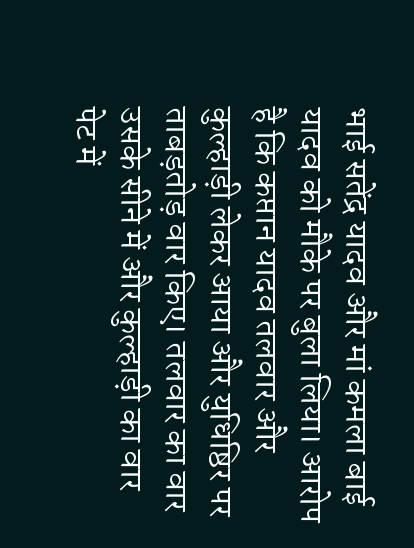भाई सतेंद्र यादव और मां कमला बाई यादव को मौके पर बुला लिया। आरोप है कि कप्तान यादव तलवार और कुल्हाड़ी लेकर आया और युधिष्ठिर पर ताबड़तोड़ वार किए। तलवार का वार उसके सीने में और कुल्हाड़ी का वार पेट में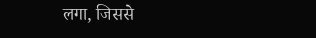लगा, जिससे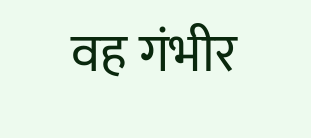वह गंभीर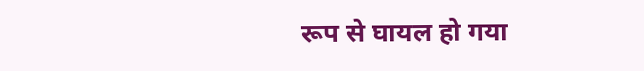रूप से घायल हो गया